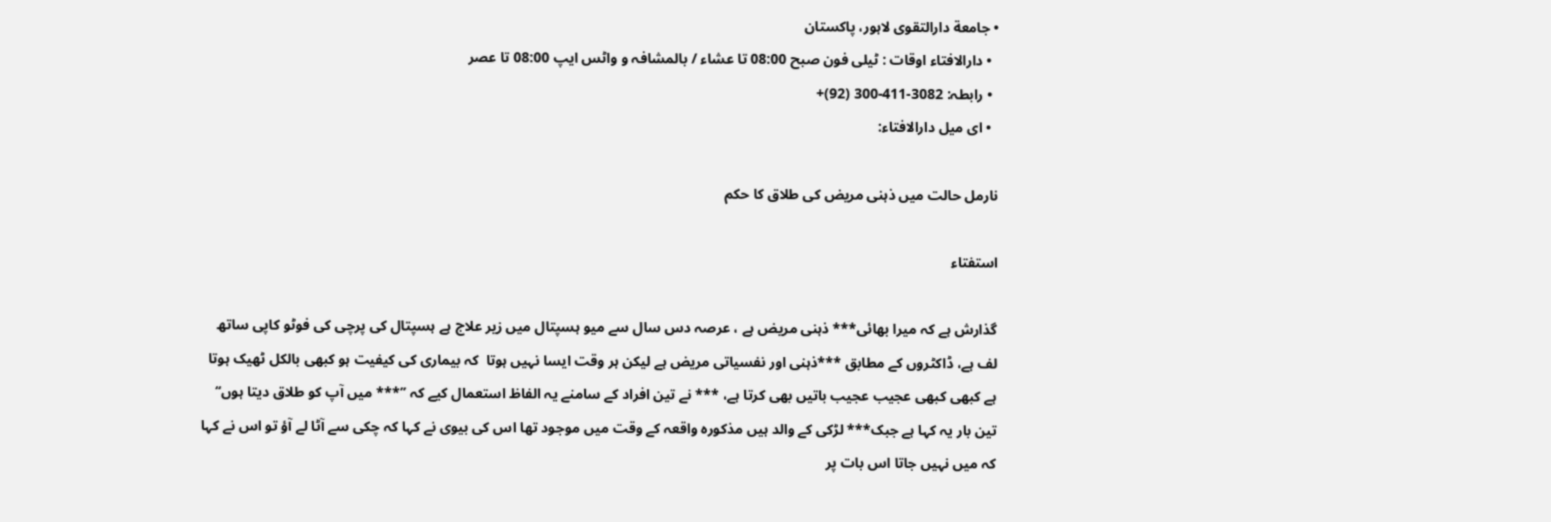• جامعة دارالتقوی لاہور، پاکستان
  • دارالافتاء اوقات : ٹیلی فون صبح 08:00 تا عشاء / بالمشافہ و واٹس ایپ 08:00 تا عصر
  • رابطہ: 3082-411-300 (92)+
  • ای میل دارالافتاء:

نارمل حالت میں ذہنی مریض کی طلاق کا حکم

استفتاء

گذارش ہے کہ میرا بھائی*** ذہنی مریض ہے ، عرصہ دس سال سے میو ہسپتال میں زیر علاج ہے ہسپتال کی پرچی کی فوٹو کاپی ساتھ لف ہے، ڈاکٹروں کے مطابق ***ذہنی اور نفسیاتی مریض ہے لیکن ہر وقت ایسا نہیں ہوتا  کہ بیماری کی کیفیت ہو کبھی بالکل ٹھیک ہوتا ہے کبھی کبھی عجیب عجیب باتیں بھی کرتا ہے، *** نے تین افراد کے سامنے یہ الفاظ استعمال کیے کہ ’’*** میں آپ کو طلاق دیتا ہوں‘‘ تین بار یہ کہا ہے جبک*** لڑکی کے والد ہیں مذکورہ واقعہ کے وقت میں موجود تھا اس کی بیوی نے کہا کہ چکی سے آٹا لے آؤ تو اس نے کہا کہ میں نہیں جاتا اس بات پر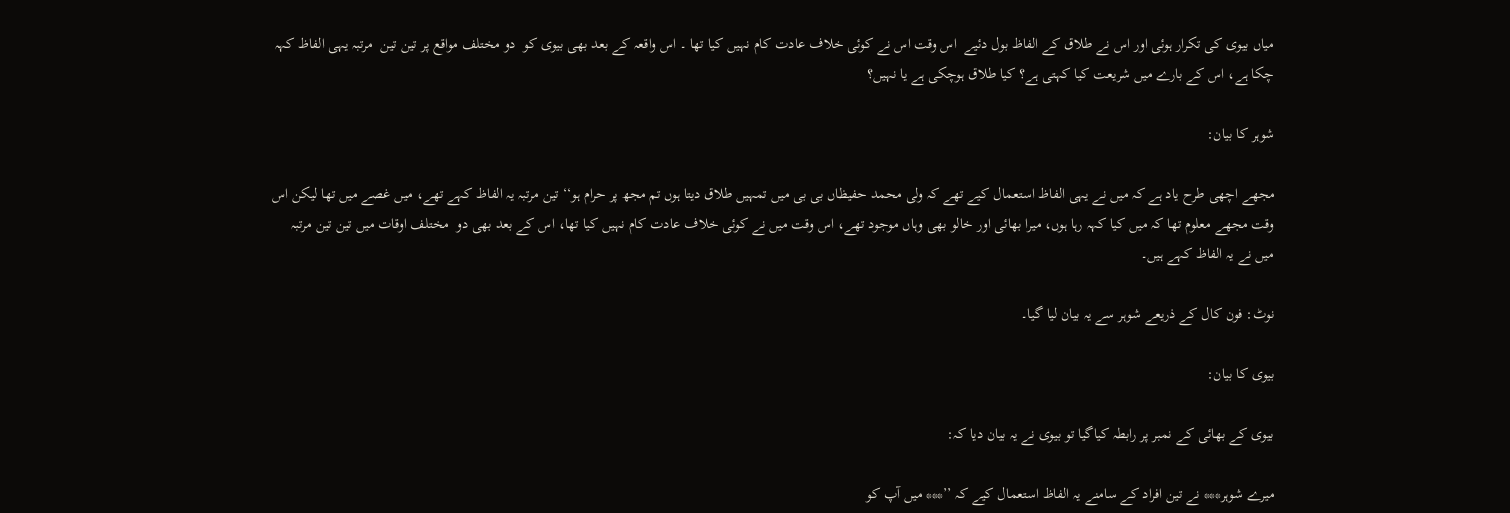میاں بیوی کی تکرار ہوئی اور اس نے طلاق کے الفاظ بول دئیے  اس وقت اس نے کوئی خلاف عادت کام نہیں کیا تھا ۔ اس واقعہ کے بعد بھی بیوی کو  دو مختلف مواقع پر تین تین  مرتبہ یہی الفاظ کہہ چکا ہے، اس کے بارے میں شریعت کیا کہتی ہے؟ کیا طلاق ہوچکی ہے یا نہیں؟

شوہر کا بیان:

مجھے اچھی طرح یاد ہے کہ میں نے یہی الفاظ استعمال کیے تھے کہ ولی محمد حفیظاں بی بی میں تمہیں طلاق دیتا ہوں تم مجھ پر حرام ہو‘‘ تین مرتبہ یہ الفاظ کہے تھے، میں غصے میں تھا لیکن اس وقت مجھے معلوم تھا کہ میں کیا کہہ رہا ہوں، میرا بھائی اور خالو بھی وہاں موجود تھے، اس وقت میں نے کوئی خلاف عادت کام نہیں کیا تھا، اس کے بعد بھی دو  مختلف اوقات میں تین تین مرتبہ میں نے یہ الفاظ کہے ہیں۔

نوٹ: فون کال کے ذریعے شوہر سے یہ بیان لیا گیا۔

بیوی کا بیان:

بیوی کے بھائی کے نمبر پر رابطہ کیاگیا تو بیوی نے یہ بیان دیا کہ:

میرے شوہر*** نے تین افراد کے سامنے یہ الفاظ استعمال کیے کہ ’’*** میں آپ کو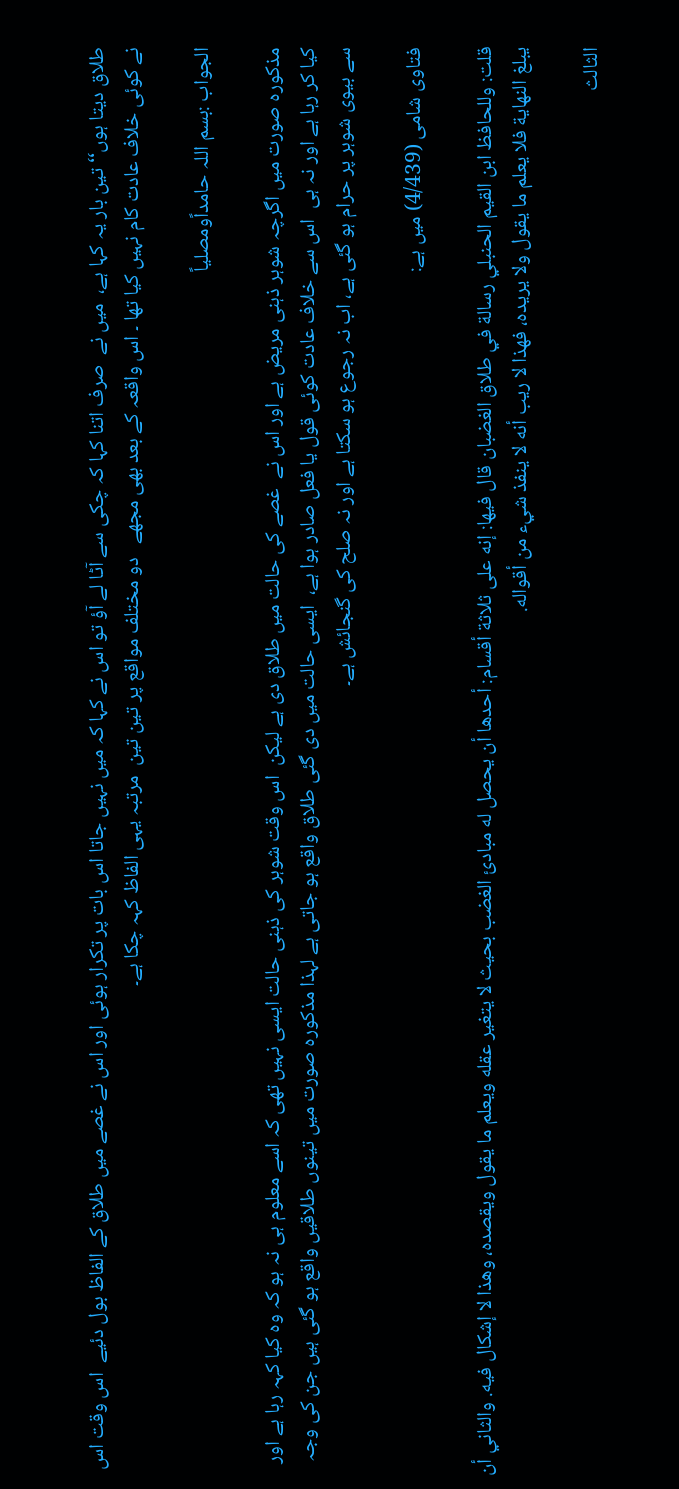طلاق دیتا ہوں‘‘ تین بار یہ کہا ہے،  میں نے  صرف اتنا کہا کہ چکی سے آٹا لے آؤ تو اس نے کہا کہ میں نہیں جاتا اس بات پر تکرار ہوئی اور اس نے غصے میں طلاق کے الفاظ بول دئیے  اس وقت اس نے کوئی خلاف عادت کام نہیں کیا تھا ۔ اس واقعہ کے بعد بھی مجھے   دو مختلف مواقع پر تین تین  مرتبہ یہی الفاظ کہہ چکا ہے۔

الجواب :بسم اللہ حامداًومصلیاً

مذکورہ صورت میں اگرچہ شوہر ذہنی مریض ہے اور اس نے  غصے کی حالت میں طلاق دی ہے لیکن  اس وقت شوہر کی ذہنی حالت ایسی نہیں تھی کہ اسے معلوم ہی نہ ہو کہ وہ کیا کہہ رہا ہے اور کیا کر رہا ہے اور نہ ہی  اس سے خلاف عادت کوئی قول یا فعل صادر ہوا ہے،  ایسی حالت میں دی گئی طلاق واقع ہو جاتی ہے لہذا مذکورہ صورت میں تینوں طلاقیں واقع ہو گئی ہیں جن کی وجہ سے بیوی شوہر پر حرام ہو گئی ہے، اب نہ رجوع ہو سکتا ہے اور نہ صلح کی گنجائش ہے۔

فتاوی شامی (4/439) میں ہے:

قلت: وللحافظ ابن القيم الحنبلي رسالة في طلاق الغضبان قال فيها: إنه على ثلاثة أقسام: أحدها أن يحصل له مبادئ الغضب بحيث لا يتغير عقله ويعلم ما يقول ويقصده، وهذا لا إشكال فيه. والثاني أن يبلغ النهاية فلا يعلم ما يقول ولا يريده، فهذا لا ريب أنه لا ينفذ شيء من أقواله.

الثالث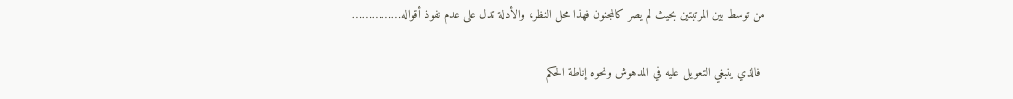من توسط بين المرتبتين بحيث لم يصر كالمجنون فهذا محل النظر، والأدلة تدل على عدم نفوذ أقواله……………

 فالذي ينبغي التعويل عليه في المدهوش ونحوه إناطة الحكم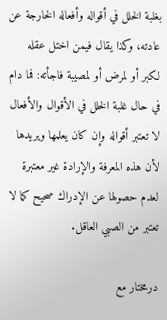بغلبة الخلل في أقواله وأفعاله الخارجة عن عادته، وكذا يقال فيمن اختل عقله لكبر أو لمرض أو لمصيبة فاجأته: فما دام في حال غلبة الخلل في الأقوال والأفعال لا تعتبر أقواله وإن كان يعلمها ويريدها لأن هذه المعرفة والإرادة غير معتبرة لعدم حصولها عن الإدراك صحيح كما لا تعتبر من الصبي العاقل.

درمختار مع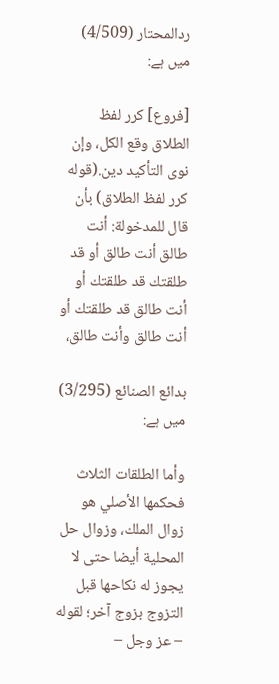ردالمحتار (4/509) میں ہے:

[فروع] كرر لفظ الطلاق وقع الكل، وإن نوى التأكيد دين.(قوله كرر لفظ الطلاق) بأن قال للمدخولة: أنت طالق أنت طالق أو قد طلقتك قد طلقتك أو أنت طالق قد طلقتك أو أنت طالق وأنت طالق،

بدائع الصنائع (3/295) میں ہے:

وأما الطلقات الثلاث فحكمها الأصلي هو زوال الملك، وزوال حل المحلية أيضا حتى لا يجوز له نكاحها قبل التزوج بزوج آخر؛ لقوله – عز وجل –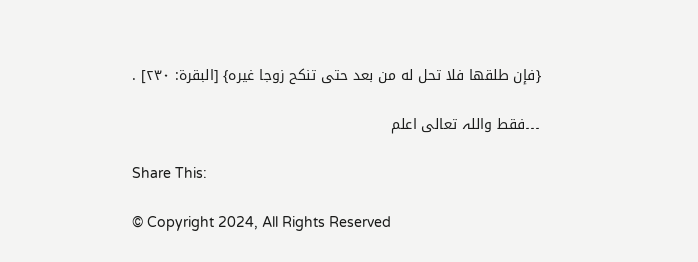{فإن طلقها فلا تحل له من بعد حتى تنكح زوجا غيره} [البقرة: ٢٣٠] .

۔۔۔فقط واللہ تعالی اعلم

Share This:

© Copyright 2024, All Rights Reserved